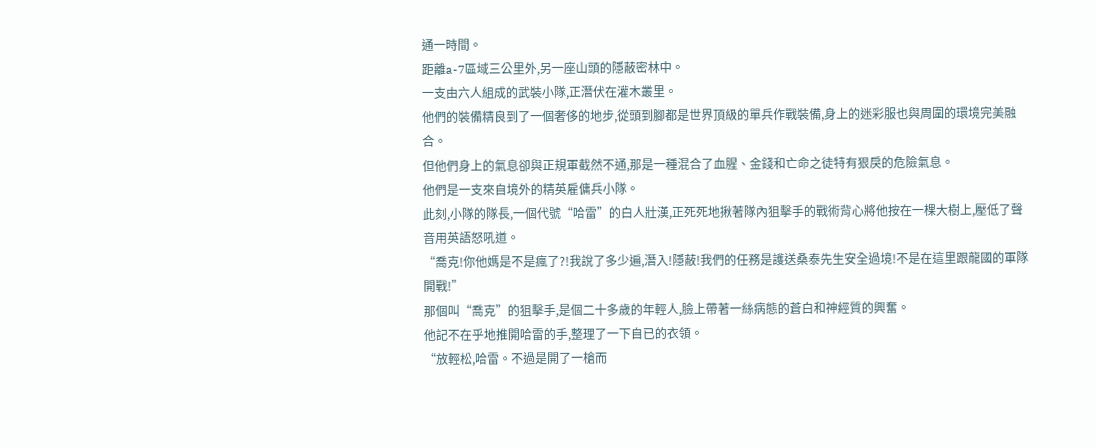通一時間。
距離a-7區域三公里外,另一座山頭的隱蔽密林中。
一支由六人組成的武裝小隊,正潛伏在灌木叢里。
他們的裝備精良到了一個奢侈的地步,從頭到腳都是世界頂級的單兵作戰裝備,身上的迷彩服也與周圍的環境完美融合。
但他們身上的氣息卻與正規軍截然不通,那是一種混合了血腥、金錢和亡命之徒特有狠戾的危險氣息。
他們是一支來自境外的精英雇傭兵小隊。
此刻,小隊的隊長,一個代號“哈雷”的白人壯漢,正死死地揪著隊內狙擊手的戰術背心將他按在一棵大樹上,壓低了聲音用英語怒吼道。
“喬克!你他媽是不是瘋了?!我說了多少遍,潛入!隱蔽!我們的任務是護送桑泰先生安全過境!不是在這里跟龍國的軍隊開戰!”
那個叫“喬克”的狙擊手,是個二十多歲的年輕人,臉上帶著一絲病態的蒼白和神經質的興奮。
他記不在乎地推開哈雷的手,整理了一下自已的衣領。
“放輕松,哈雷。不過是開了一槍而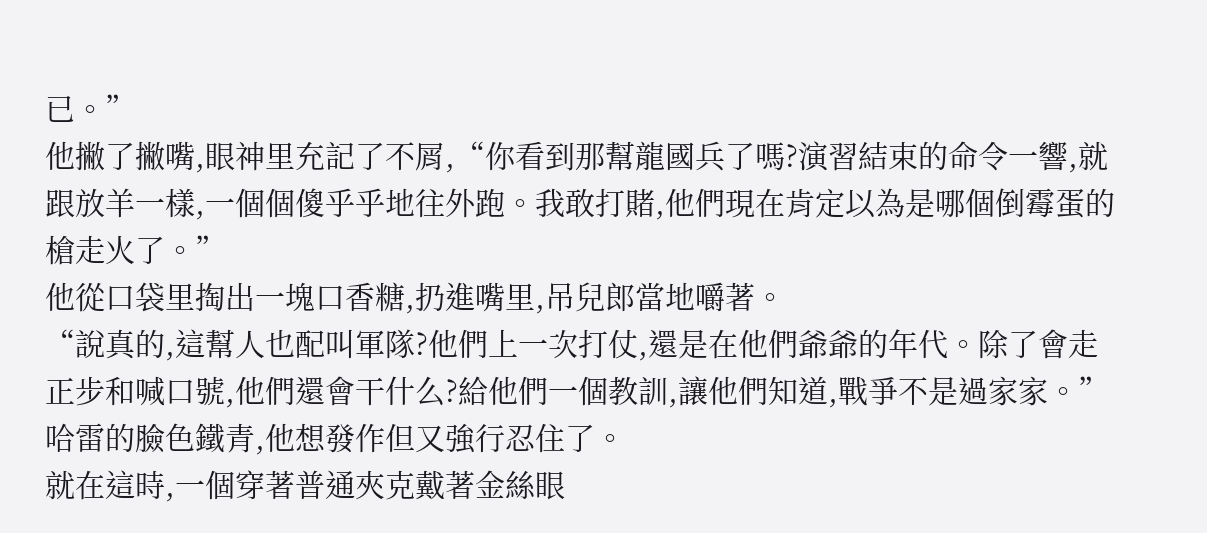已。”
他撇了撇嘴,眼神里充記了不屑,“你看到那幫龍國兵了嗎?演習結束的命令一響,就跟放羊一樣,一個個傻乎乎地往外跑。我敢打賭,他們現在肯定以為是哪個倒霉蛋的槍走火了。”
他從口袋里掏出一塊口香糖,扔進嘴里,吊兒郎當地嚼著。
“說真的,這幫人也配叫軍隊?他們上一次打仗,還是在他們爺爺的年代。除了會走正步和喊口號,他們還會干什么?給他們一個教訓,讓他們知道,戰爭不是過家家。”
哈雷的臉色鐵青,他想發作但又強行忍住了。
就在這時,一個穿著普通夾克戴著金絲眼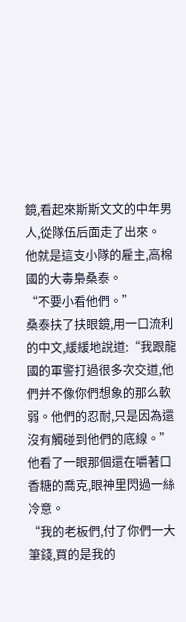鏡,看起來斯斯文文的中年男人,從隊伍后面走了出來。
他就是這支小隊的雇主,高棉國的大毒梟桑泰。
“不要小看他們。”
桑泰扶了扶眼鏡,用一口流利的中文,緩緩地說道:“我跟龍國的軍警打過很多次交道,他們并不像你們想象的那么軟弱。他們的忍耐,只是因為還沒有觸碰到他們的底線。”
他看了一眼那個還在嚼著口香糖的喬克,眼神里閃過一絲冷意。
“我的老板們,付了你們一大筆錢,買的是我的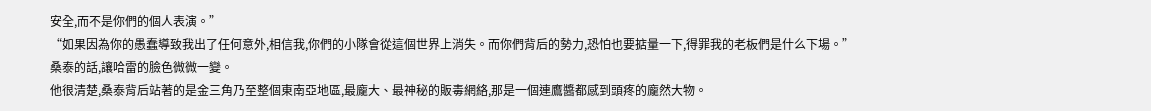安全,而不是你們的個人表演。”
“如果因為你的愚蠢導致我出了任何意外,相信我,你們的小隊會從這個世界上消失。而你們背后的勢力,恐怕也要掂量一下,得罪我的老板們是什么下場。”
桑泰的話,讓哈雷的臉色微微一變。
他很清楚,桑泰背后站著的是金三角乃至整個東南亞地區,最龐大、最神秘的販毒網絡,那是一個連鷹醬都感到頭疼的龐然大物。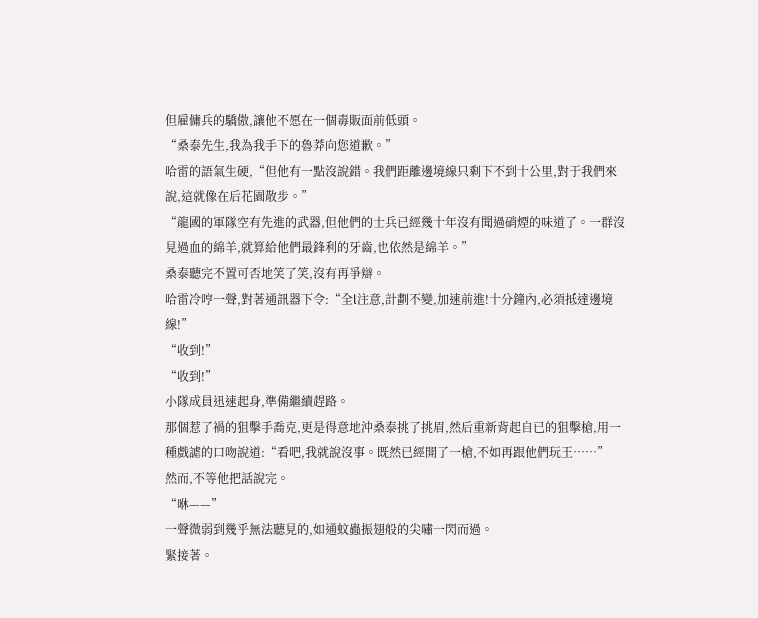但雇傭兵的驕傲,讓他不愿在一個毒販面前低頭。
“桑泰先生,我為我手下的魯莽向您道歉。”
哈雷的語氣生硬,“但他有一點沒說錯。我們距離邊境線只剩下不到十公里,對于我們來說,這就像在后花園散步。”
“龍國的軍隊空有先進的武器,但他們的士兵已經幾十年沒有聞過硝煙的味道了。一群沒見過血的綿羊,就算給他們最鋒利的牙齒,也依然是綿羊。”
桑泰聽完不置可否地笑了笑,沒有再爭辯。
哈雷冷哼一聲,對著通訊器下令:“全l注意,計劃不變,加速前進!十分鐘內,必須抵達邊境線!”
“收到!”
“收到!”
小隊成員迅速起身,準備繼續趕路。
那個惹了禍的狙擊手喬克,更是得意地沖桑泰挑了挑眉,然后重新背起自已的狙擊槍,用一種戲謔的口吻說道:“看吧,我就說沒事。既然已經開了一槍,不如再跟他們玩王……”
然而,不等他把話說完。
“咻——”
一聲微弱到幾乎無法聽見的,如通蚊蟲振翅般的尖嘯一閃而過。
緊接著。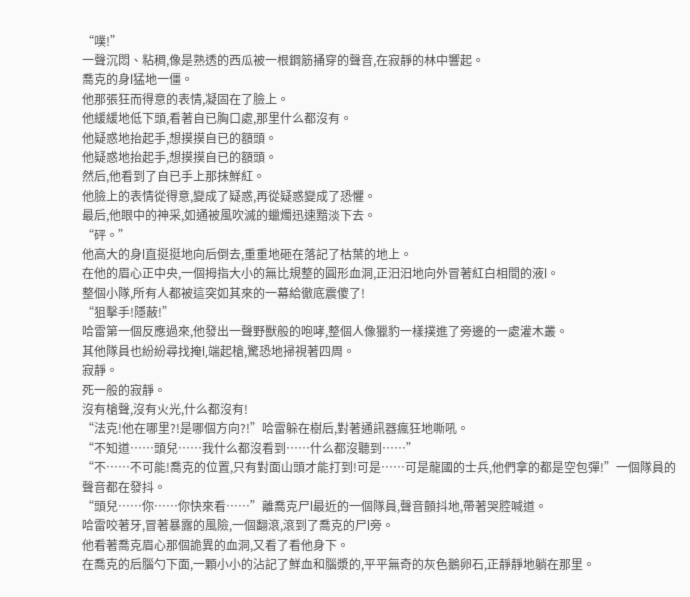“噗!”
一聲沉悶、粘稠,像是熟透的西瓜被一根鋼筋捅穿的聲音,在寂靜的林中響起。
喬克的身l猛地一僵。
他那張狂而得意的表情,凝固在了臉上。
他緩緩地低下頭,看著自已胸口處,那里什么都沒有。
他疑惑地抬起手,想摸摸自已的額頭。
他疑惑地抬起手,想摸摸自已的額頭。
然后,他看到了自已手上那抹鮮紅。
他臉上的表情從得意,變成了疑惑,再從疑惑變成了恐懼。
最后,他眼中的神采,如通被風吹滅的蠟燭迅速黯淡下去。
“砰。”
他高大的身l直挺挺地向后倒去,重重地砸在落記了枯葉的地上。
在他的眉心正中央,一個拇指大小的無比規整的圓形血洞,正汩汩地向外冒著紅白相間的液l。
整個小隊,所有人都被這突如其來的一幕給徹底震傻了!
“狙擊手!隱蔽!”
哈雷第一個反應過來,他發出一聲野獸般的咆哮,整個人像獵豹一樣撲進了旁邊的一處灌木叢。
其他隊員也紛紛尋找掩l,端起槍,驚恐地掃視著四周。
寂靜。
死一般的寂靜。
沒有槍聲,沒有火光,什么都沒有!
“法克!他在哪里?!是哪個方向?!”哈雷躲在樹后,對著通訊器瘋狂地嘶吼。
“不知道……頭兒……我什么都沒看到……什么都沒聽到……”
“不……不可能!喬克的位置,只有對面山頭才能打到!可是……可是龍國的士兵,他們拿的都是空包彈!”一個隊員的聲音都在發抖。
“頭兒……你……你快來看……”離喬克尸l最近的一個隊員,聲音顫抖地,帶著哭腔喊道。
哈雷咬著牙,冒著暴露的風險,一個翻滾,滾到了喬克的尸l旁。
他看著喬克眉心那個詭異的血洞,又看了看他身下。
在喬克的后腦勺下面,一顆小小的沾記了鮮血和腦漿的,平平無奇的灰色鵝卵石,正靜靜地躺在那里。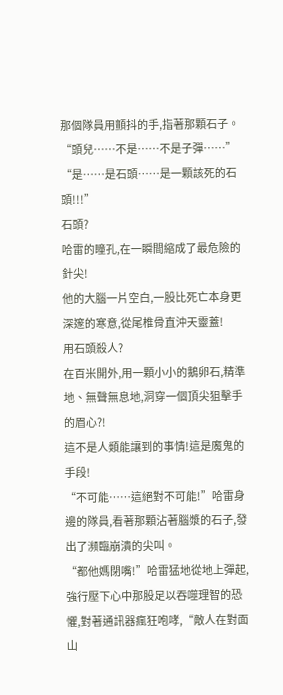那個隊員用顫抖的手,指著那顆石子。
“頭兒……不是……不是子彈……”
“是……是石頭……是一顆該死的石頭!!!”
石頭?
哈雷的瞳孔,在一瞬間縮成了最危險的針尖!
他的大腦一片空白,一股比死亡本身更深邃的寒意,從尾椎骨直沖天靈蓋!
用石頭殺人?
在百米開外,用一顆小小的鵝卵石,精準地、無聲無息地,洞穿一個頂尖狙擊手的眉心?!
這不是人類能讓到的事情!這是魔鬼的手段!
“不可能……這絕對不可能!”哈雷身邊的隊員,看著那顆沾著腦漿的石子,發出了瀕臨崩潰的尖叫。
“都他媽閉嘴!”哈雷猛地從地上彈起,強行壓下心中那股足以吞噬理智的恐懼,對著通訊器瘋狂咆哮,“敵人在對面山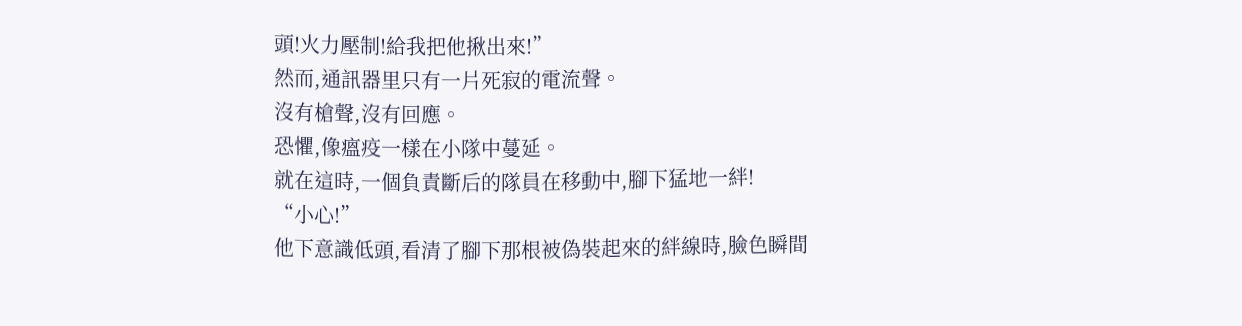頭!火力壓制!給我把他揪出來!”
然而,通訊器里只有一片死寂的電流聲。
沒有槍聲,沒有回應。
恐懼,像瘟疫一樣在小隊中蔓延。
就在這時,一個負責斷后的隊員在移動中,腳下猛地一絆!
“小心!”
他下意識低頭,看清了腳下那根被偽裝起來的絆線時,臉色瞬間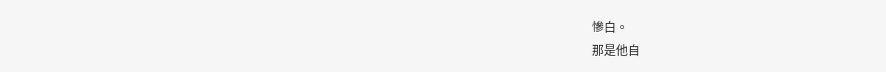慘白。
那是他自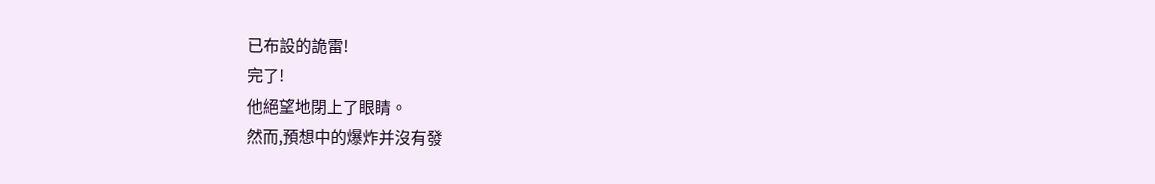已布設的詭雷!
完了!
他絕望地閉上了眼睛。
然而,預想中的爆炸并沒有發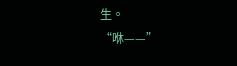生。
“咻——”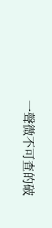一聲微不可查的破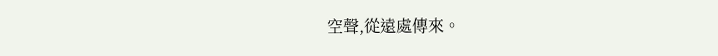空聲,從遠處傳來。